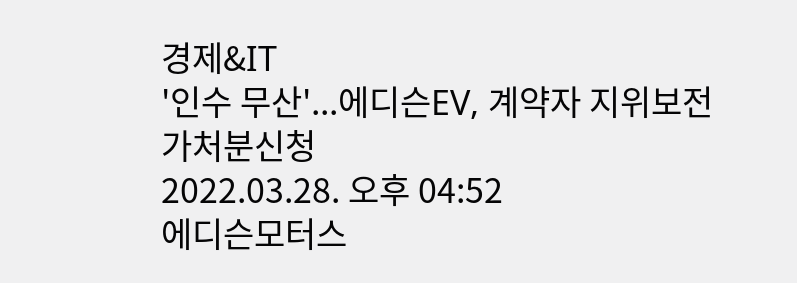경제&IT
'인수 무산'...에디슨EV, 계약자 지위보전 가처분신청
2022.03.28. 오후 04:52
에디슨모터스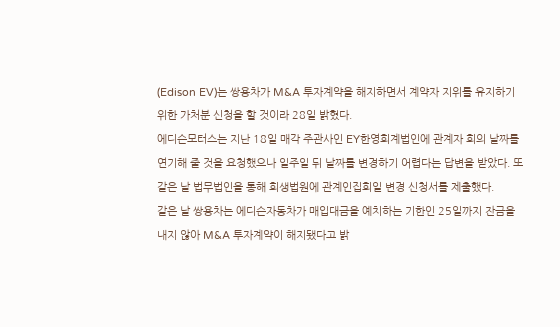(Edison EV)는 쌍용차가 M&A 투자계약을 해지하면서 계약자 지위를 유지하기 위한 가처분 신청을 할 것이라 28일 밝혔다.
에디슨모터스는 지난 18일 매각 주관사인 EY한영회계법인에 관계자 회의 날짜를 연기해 줄 것을 요청했으나 일주일 뒤 날짜를 변경하기 어렵다는 답변을 받았다. 또 같은 날 법무법인을 통해 회생법원에 관계인집회일 변경 신청서를 제출했다.
같은 날 쌍용차는 에디슨자동차가 매입대금을 예치하는 기한인 25일까지 잔금을 내지 않아 M&A 투자계약이 해지됐다고 밝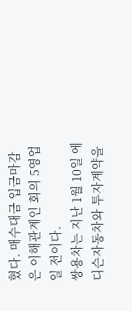혔다. 매수대금 입금마감은 이해관계인 회의 5영업일 전이다.
쌍용차는 지난 1월 10일 에디슨자동차와 투자계약을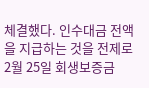체결했다. 인수대금 전액을 지급하는 것을 전제로 2월 25일 회생보증금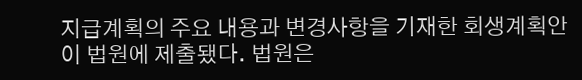지급계획의 주요 내용과 변경사항을 기재한 회생계획안이 법원에 제출됐다. 법원은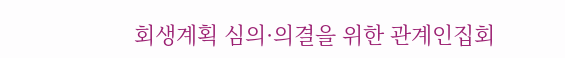회생계획 심의·의결을 위한 관계인집회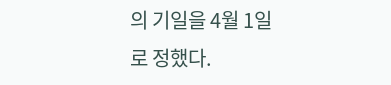의 기일을 4월 1일로 정했다.